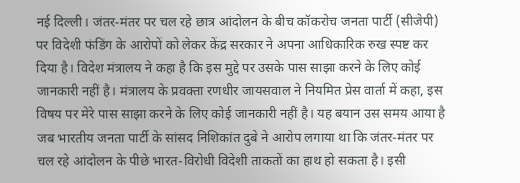नई दिल्ली। जंतर-मंतर पर चल रहे छात्र आंदोलन के बीच कॉकरोच जनता पार्टी (सीजेपी) पर विदेशी फंडिंग के आरोपों को लेकर केंद्र सरकार ने अपना आधिकारिक रुख स्पष्ट कर दिया है। विदेश मंत्रालय ने कहा है कि इस मुद्दे पर उसके पास साझा करने के लिए कोई जानकारी नहीं है। मंत्रालय के प्रवक्ता रणधीर जायसवाल ने नियमित प्रेस वार्ता में कहा, इस विषय पर मेरे पास साझा करने के लिए कोई जानकारी नहीं है। यह बयान उस समय आया है जब भारतीय जनता पार्टी के सांसद निशिकांत दुबे ने आरोप लगाया था कि जंतर-मंतर पर चल रहे आंदोलन के पीछे भारत-विरोधी विदेशी ताकतों का हाथ हो सकता है। इसी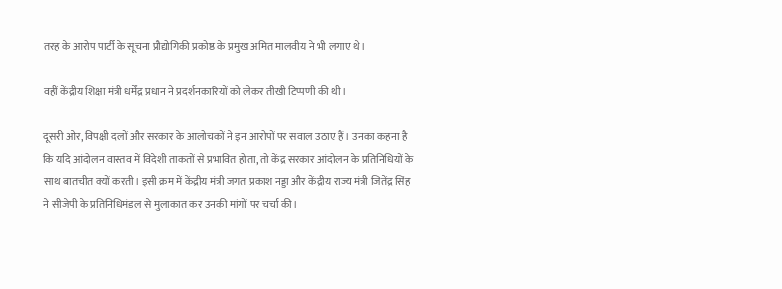तरह के आरोप पार्टी के सूचना प्रौद्योगिकी प्रकोष्ठ के प्रमुख अमित मालवीय ने भी लगाए थे।

वहीं केंद्रीय शिक्षा मंत्री धर्मेंद्र प्रधान ने प्रदर्शनकारियों को लेकर तीखी टिप्पणी की थी।

दूसरी ओर, विपक्षी दलों और सरकार के आलोचकों ने इन आरोपों पर सवाल उठाए हैं। उनका कहना है कि यदि आंदोलन वास्तव में विदेशी ताकतों से प्रभावित होता, तो केंद्र सरकार आंदोलन के प्रतिनिधियों के साथ बातचीत क्यों करती। इसी क्रम में केंद्रीय मंत्री जगत प्रकाश नड्डा और केंद्रीय राज्य मंत्री जितेंद्र सिंह ने सीजेपी के प्रतिनिधिमंडल से मुलाकात कर उनकी मांगों पर चर्चा की।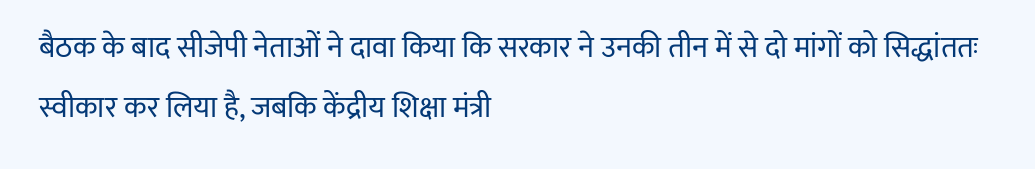बैठक के बाद सीजेपी नेताओं ने दावा किया कि सरकार ने उनकी तीन में से दो मांगों को सिद्धांततः स्वीकार कर लिया है, जबकि केंद्रीय शिक्षा मंत्री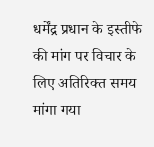धर्मेंद्र प्रधान के इस्तीफे की मांग पर विचार के लिए अतिरिक्त समय मांगा गया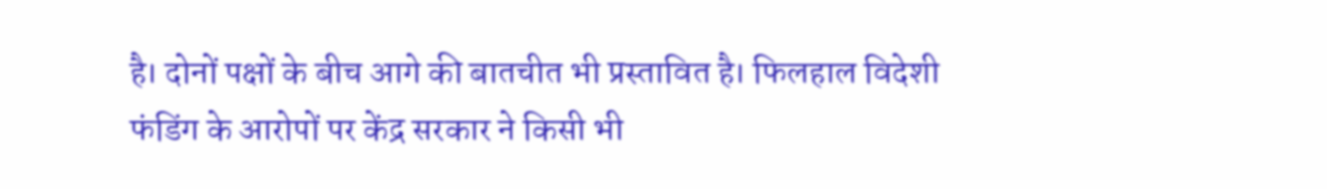है। दोनों पक्षों के बीच आगे की बातचीत भी प्रस्तावित है। फिलहाल विदेशी फंडिंग के आरोपों पर केंद्र सरकार ने किसी भी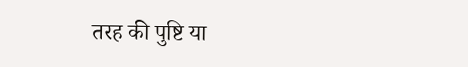तरह की पुष्टि या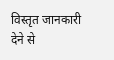विस्तृत जानकारी देने से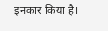इनकार किया है।